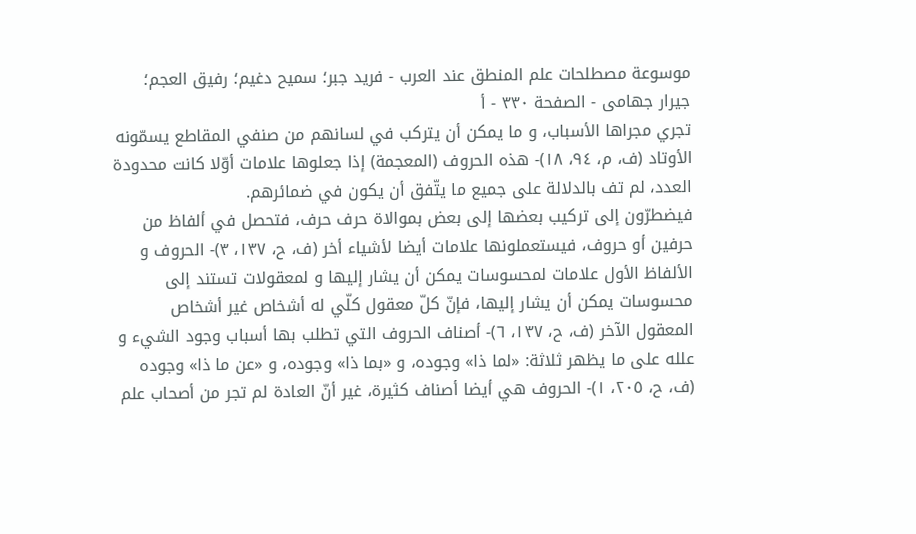موسوعة مصطلحات علم المنطق عند العرب - فريد جبر؛ سميح دغيم؛ رفيق العجم؛ جيرار جهامى - الصفحة ٣٣٠ - أ
تجري مجراها الأسباب، و ما يمكن أن يتركب في لسانهم من صنفي المقاطع يسمّونه الأوتاد (ف، م، ٩٤، ١٨)- هذه الحروف (المعجمة) إذا جعلوها علامات أوّلا كانت محدودة العدد، لم تف بالدلالة على جميع ما يتّفق أن يكون في ضمائرهم.
فيضطرّون إلى تركيب بعضها إلى بعض بموالاة حرف حرف، فتحصل في ألفاظ من حرفين أو حروف، فيستعملونها علامات أيضا لأشياء أخر (ف، ح، ١٣٧، ٣)- الحروف و الألفاظ الأول علامات لمحسوسات يمكن أن يشار إليها و لمعقولات تستند إلى محسوسات يمكن أن يشار إليها، فإنّ كلّ معقول كلّي له أشخاص غير أشخاص المعقول الآخر (ف، ح، ١٣٧، ٦)- أصناف الحروف التي تطلب بها أسباب وجود الشيء و علله على ما يظهر ثلاثة: «لما ذا» وجوده، و «بما ذا» وجوده، و «عن ما ذا» وجوده (ف، ح، ٢٠٥، ١)- الحروف هي أيضا أصناف كثيرة، غير أنّ العادة لم تجر من أصحاب علم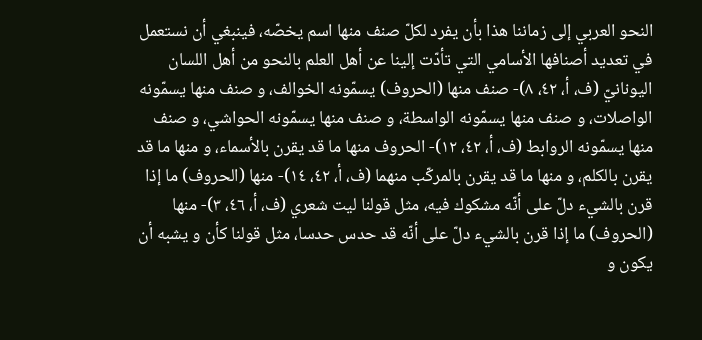النحو العربي إلى زماننا هذا بأن يفرد لكلّ صنف منها اسم يخصّه، فينبغي أن نستعمل في تعديد أصنافها الأسامي التي تأدّت إلينا عن أهل العلم بالنحو من أهل اللسان اليونانيّ (ف، أ، ٤٢، ٨)- صنف منها (الحروف) يسمّونه الخوالف، و صنف منها يسمّونه الواصلات، و صنف منها يسمّونه الواسطة، و صنف منها يسمّونه الحواشي، و صنف منها يسمّونه الروابط (ف، أ، ٤٢، ١٢)- الحروف منها ما قد يقرن بالأسماء، و منها ما قد يقرن بالكلم، و منها ما قد يقرن بالمركّب منهما (ف، أ، ٤٢، ١٤)- منها (الحروف) ما إذا قرن بالشيء دلّ على أنّه مشكوك فيه، مثل قولنا ليت شعري (ف، أ، ٤٦، ٣)- منها (الحروف) ما إذا قرن بالشيء دلّ على أنّه قد حدس حدسا، مثل قولنا كأن و يشبه أن يكون و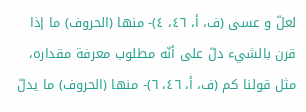لعلّ و عسى (ف، أ، ٤٦، ٤)- منها (الحروف) ما إذا قرن بالشيء دلّ على أنّه مطلوب معرفة مقداره، مثل قولنا كم (ف، أ، ٤٦، ٦)- منها (الحروف) ما يدلّ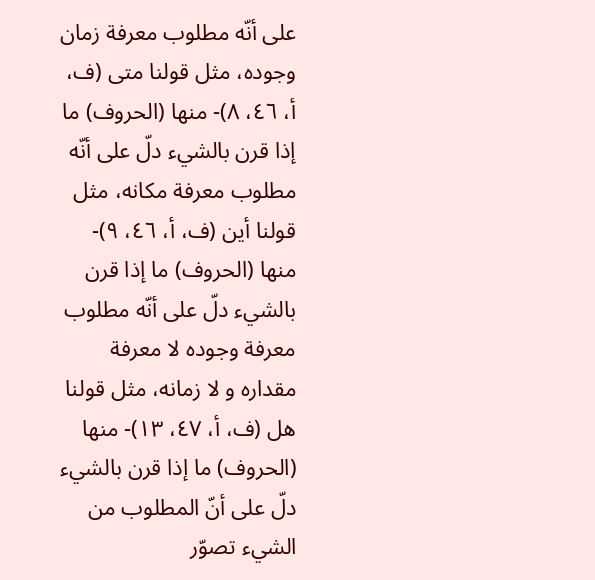على أنّه مطلوب معرفة زمان وجوده، مثل قولنا متى (ف، أ، ٤٦، ٨)- منها (الحروف) ما إذا قرن بالشيء دلّ على أنّه مطلوب معرفة مكانه، مثل قولنا أين (ف، أ، ٤٦، ٩)- منها (الحروف) ما إذا قرن بالشيء دلّ على أنّه مطلوب معرفة وجوده لا معرفة مقداره و لا زمانه، مثل قولنا هل (ف، أ، ٤٧، ١٣)- منها (الحروف) ما إذا قرن بالشيء دلّ على أنّ المطلوب من الشيء تصوّر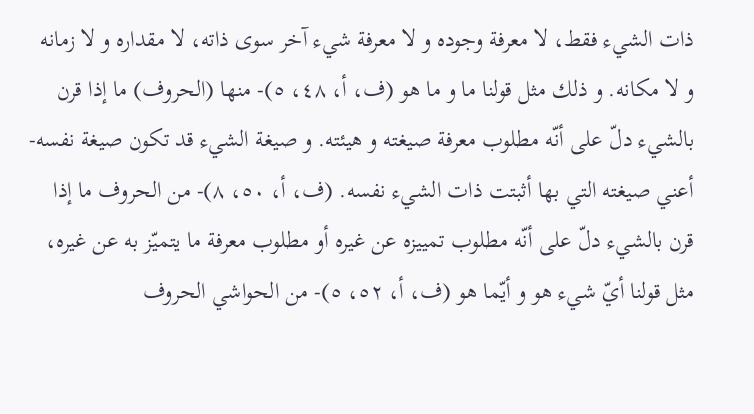ذات الشيء فقط، لا معرفة وجوده و لا معرفة شيء آخر سوى ذاته، لا مقداره و لا زمانه و لا مكانه. و ذلك مثل قولنا ما و ما هو (ف، أ، ٤٨، ٥)- منها (الحروف) ما إذا قرن بالشيء دلّ على أنّه مطلوب معرفة صيغته و هيئته. و صيغة الشيء قد تكون صيغة نفسه- أعني صيغته التي بها أثبتت ذات الشيء نفسه. (ف، أ، ٥٠، ٨)- من الحروف ما إذا قرن بالشيء دلّ على أنّه مطلوب تمييزه عن غيره أو مطلوب معرفة ما يتميّز به عن غيره، مثل قولنا أيّ شيء هو و أيّما هو (ف، أ، ٥٢، ٥)- من الحواشي الحروف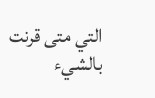التي متى قرنت بالشيء